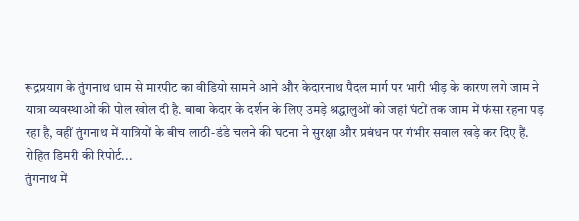रूद्रप्रयाग के तुंगनाथ धाम से मारपीट का वीडियो सामने आने और केदारनाथ पैदल मार्ग पर भारी भीड़ के कारण लगे जाम ने यात्रा व्यवस्थाओं की पोल खोल दी है. बाबा केदार के दर्शन के लिए उमड़े श्रद्धालुओं को जहां घंटों तक जाम में फंसा रहना पड़ रहा है, वहीं तुंगनाथ में यात्रियों के बीच लाठी-डंडे चलने की घटना ने सुरक्षा और प्रबंधन पर गंभीर सवाल खड़े कर दिए हैं.
रोहित डिमरी की रिपोर्ट...
तुंगनाथ में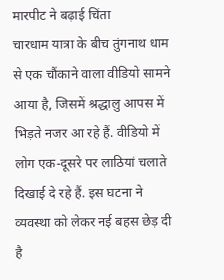मारपीट ने बढ़ाई चिंता
चारधाम यात्रा के बीच तुंगनाथ धाम से एक चौंकाने वाला वीडियो सामने आया है, जिसमें श्रद्धालु आपस में भिड़ते नजर आ रहे हैं. वीडियो में लोग एक-दूसरे पर लाठियां चलाते दिखाई दे रहे हैं. इस घटना ने व्यवस्था को लेकर नई बहस छेड़ दी है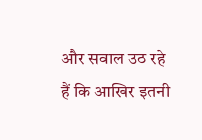और सवाल उठ रहे हैं कि आखिर इतनी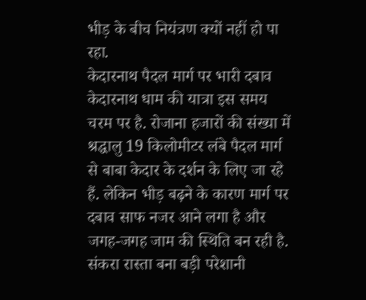भीड़ के बीच नियंत्रण क्यों नहीं हो पा रहा.
केदारनाथ पैदल मार्ग पर भारी दबाव
केदारनाथ धाम की यात्रा इस समय चरम पर है. रोजाना हजारों की संख्या में श्रद्धालु 19 किलोमीटर लंबे पैदल मार्ग से बाबा केदार के दर्शन के लिए जा रहे हैं. लेकिन भीड़ बढ़ने के कारण मार्ग पर दबाव साफ नजर आने लगा है और जगह-जगह जाम की स्थिति बन रही है.
संकरा रास्ता बना बड़ी परेशानी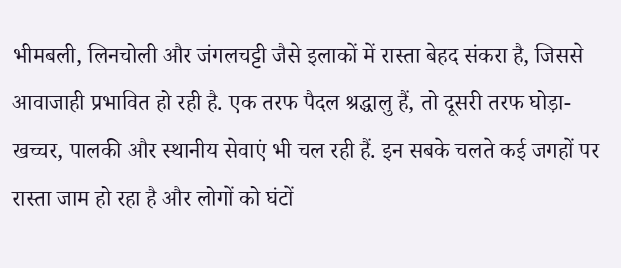भीमबली, लिनचोली और जंगलचट्टी जैसे इलाकों में रास्ता बेहद संकरा है, जिससे आवाजाही प्रभावित हो रही है. एक तरफ पैदल श्रद्धालु हैं, तो दूसरी तरफ घोड़ा-खच्चर, पालकी और स्थानीय सेवाएं भी चल रही हैं. इन सबके चलते कई जगहों पर रास्ता जाम हो रहा है और लोगों को घंटों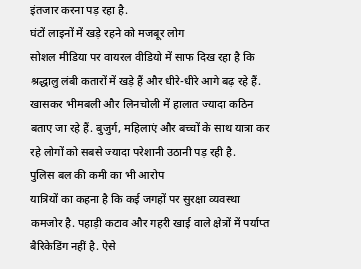इंतजार करना पड़ रहा है.
घंटों लाइनों में खड़े रहने को मजबूर लोग
सोशल मीडिया पर वायरल वीडियो में साफ दिख रहा है कि श्रद्धालु लंबी कतारों में खड़े हैं और धीरे-धीरे आगे बढ़ रहे हैं. खासकर भीमबली और लिनचोली में हालात ज्यादा कठिन बताए जा रहे हैं. बुजुर्ग, महिलाएं और बच्चों के साथ यात्रा कर रहे लोगों को सबसे ज्यादा परेशानी उठानी पड़ रही है.
पुलिस बल की कमी का भी आरोप
यात्रियों का कहना है कि कई जगहों पर सुरक्षा व्यवस्था कमजोर है. पहाड़ी कटाव और गहरी खाई वाले क्षेत्रों में पर्याप्त बैरिकेडिंग नहीं है. ऐसे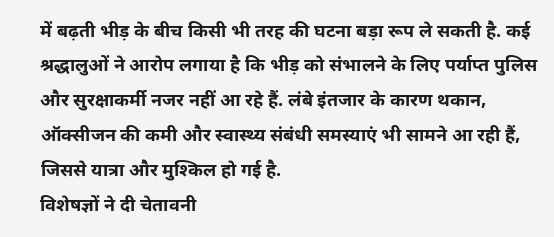में बढ़ती भीड़ के बीच किसी भी तरह की घटना बड़ा रूप ले सकती है. कई श्रद्धालुओं ने आरोप लगाया है कि भीड़ को संभालने के लिए पर्याप्त पुलिस और सुरक्षाकर्मी नजर नहीं आ रहे हैं. लंबे इंतजार के कारण थकान, ऑक्सीजन की कमी और स्वास्थ्य संबंधी समस्याएं भी सामने आ रही हैं, जिससे यात्रा और मुश्किल हो गई है.
विशेषज्ञों ने दी चेतावनी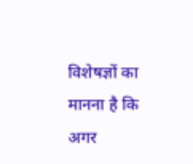विशेषज्ञों का मानना है कि अगर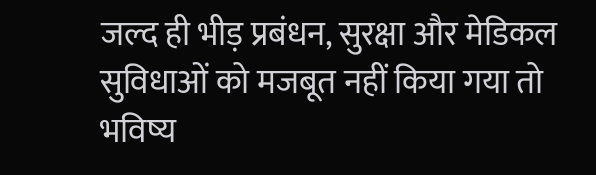जल्द ही भीड़ प्रबंधन, सुरक्षा और मेडिकल सुविधाओं को मजबूत नहीं किया गया तो भविष्य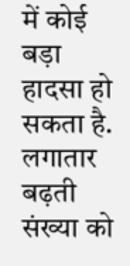में कोई बड़ा हादसा हो सकता है. लगातार बढ़ती संख्या को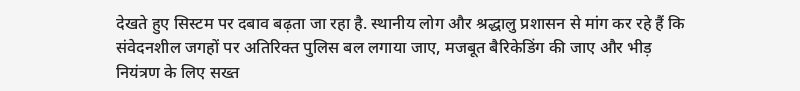देखते हुए सिस्टम पर दबाव बढ़ता जा रहा है. स्थानीय लोग और श्रद्धालु प्रशासन से मांग कर रहे हैं कि संवेदनशील जगहों पर अतिरिक्त पुलिस बल लगाया जाए, मजबूत बैरिकेडिंग की जाए और भीड़ नियंत्रण के लिए सख्त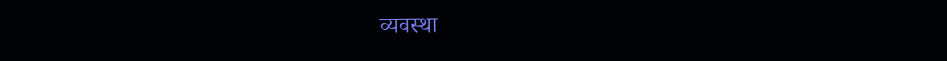व्यवस्था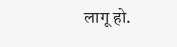लागू हो.